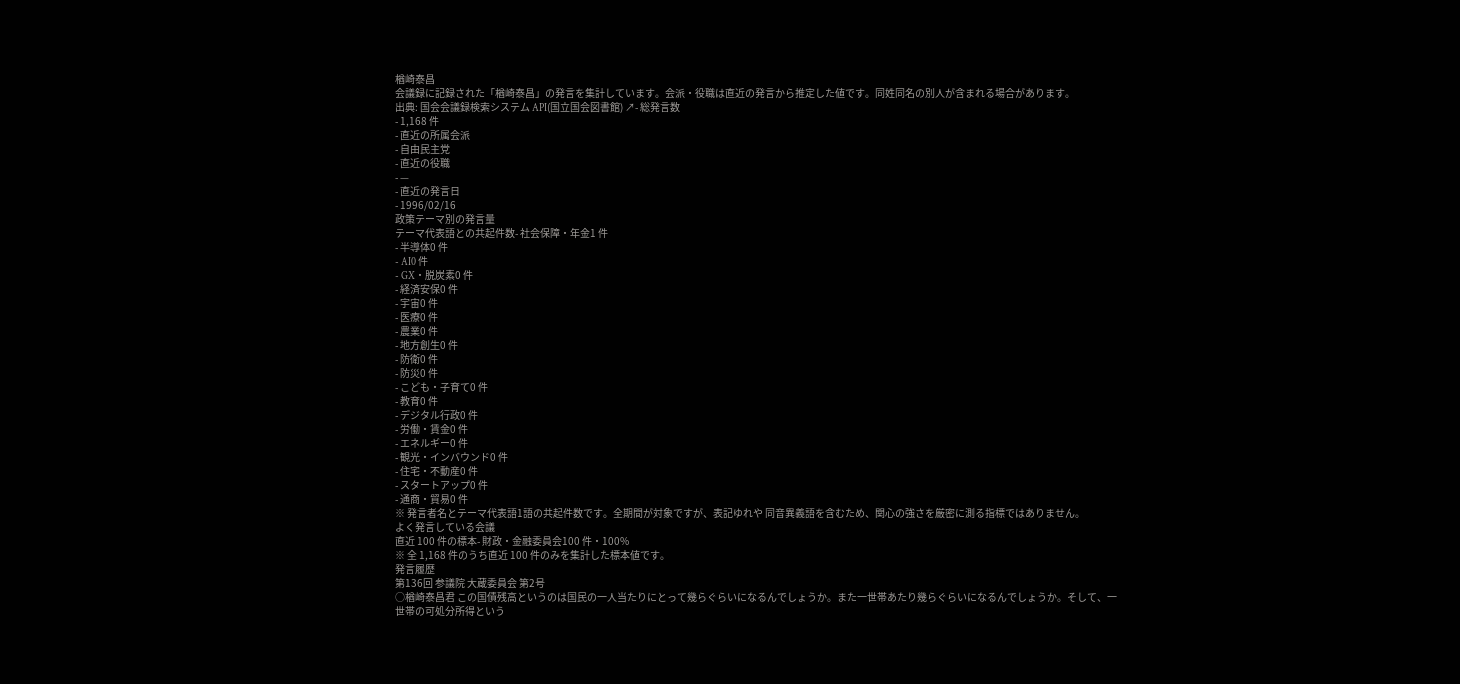楢崎泰昌
会議録に記録された「楢崎泰昌」の発言を集計しています。会派・役職は直近の発言から推定した値です。同姓同名の別人が含まれる場合があります。
出典: 国会会議録検索システム API(国立国会図書館) ↗- 総発言数
- 1,168 件
- 直近の所属会派
- 自由民主党
- 直近の役職
- —
- 直近の発言日
- 1996/02/16
政策テーマ別の発言量
テーマ代表語との共起件数- 社会保障・年金1 件
- 半導体0 件
- AI0 件
- GX・脱炭素0 件
- 経済安保0 件
- 宇宙0 件
- 医療0 件
- 農業0 件
- 地方創生0 件
- 防衛0 件
- 防災0 件
- こども・子育て0 件
- 教育0 件
- デジタル行政0 件
- 労働・賃金0 件
- エネルギー0 件
- 観光・インバウンド0 件
- 住宅・不動産0 件
- スタートアップ0 件
- 通商・貿易0 件
※ 発言者名とテーマ代表語1語の共起件数です。全期間が対象ですが、表記ゆれや 同音異義語を含むため、関心の強さを厳密に測る指標ではありません。
よく発言している会議
直近 100 件の標本- 財政・金融委員会100 件・100%
※ 全 1,168 件のうち直近 100 件のみを集計した標本値です。
発言履歴
第136回 参議院 大蔵委員会 第2号
○楢崎泰昌君 この国債残高というのは国民の一人当たりにとって幾らぐらいになるんでしょうか。また一世帯あたり幾らぐらいになるんでしょうか。そして、一世帯の可処分所得という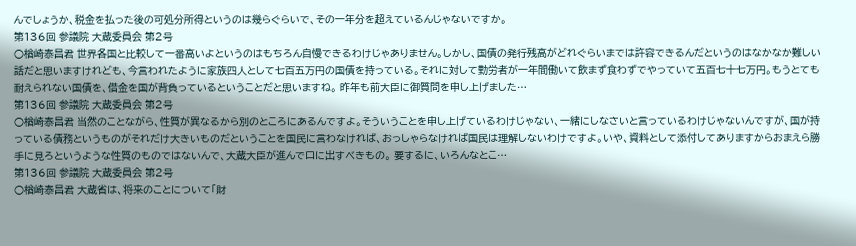んでしょうか、税金を払った後の可処分所得というのは幾らぐらいで、その一年分を超えているんじゃないですか。
第136回 参議院 大蔵委員会 第2号
○楢崎泰昌君 世界各国と比較して一番高いよというのはもちろん自慢できるわけじゃありません。しかし、国債の発行残高がどれぐらいまでは許容できるんだというのはなかなか難しい話だと思いますけれども、今言われたように家族四人として七百五万円の国債を持っている。それに対して勤労者が一年間働いて飲まず食わずでやっていて五百七十七万円。もうとても耐えられない国債を、借金を国が背負っているということだと思いますね。 昨年も前大臣に御質問を申し上げました…
第136回 参議院 大蔵委員会 第2号
○楢崎泰昌君 当然のことながら、性質が異なるから別のところにあるんですよ。そういうことを申し上げているわけじゃない、一緒にしなさいと言っているわけじゃないんですが、国が持っている債務というものがそれだけ大きいものだということを国民に言わなければ、おっしゃらなければ国民は理解しないわけですよ。いや、資料として添付してありますからおまえら勝手に見ろというような性質のものではないんで、大蔵大臣が進んで口に出すべきもの。 要するに、いろんなとこ…
第136回 参議院 大蔵委員会 第2号
○楢崎泰昌君 大蔵省は、将来のことについて「財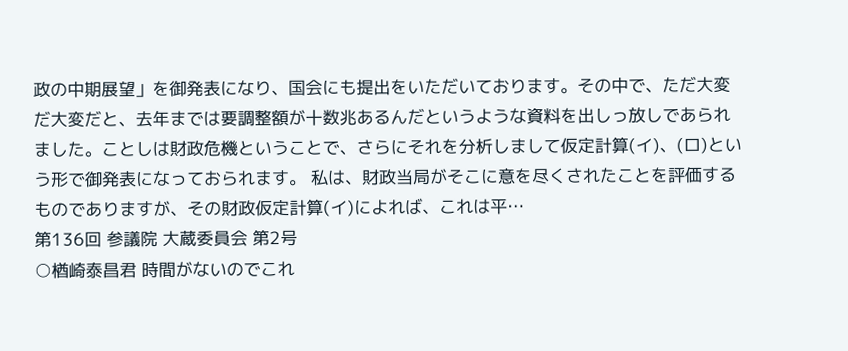政の中期展望」を御発表になり、国会にも提出をいただいております。その中で、ただ大変だ大変だと、去年までは要調整額が十数兆あるんだというような資料を出しっ放しであられました。ことしは財政危機ということで、さらにそれを分析しまして仮定計算(イ)、(ロ)という形で御発表になっておられます。 私は、財政当局がそこに意を尽くされたことを評価するものでありますが、その財政仮定計算(イ)によれば、これは平…
第136回 参議院 大蔵委員会 第2号
○楢崎泰昌君 時間がないのでこれ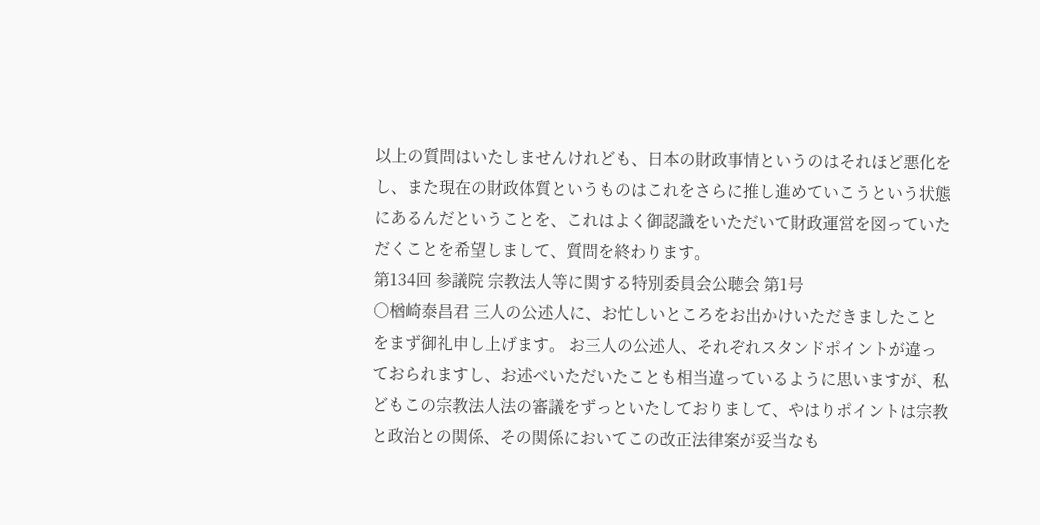以上の質問はいたしませんけれども、日本の財政事情というのはそれほど悪化をし、また現在の財政体質というものはこれをさらに推し進めていこうという状態にあるんだということを、これはよく御認識をいただいて財政運営を図っていただくことを希望しまして、質問を終わります。
第134回 参議院 宗教法人等に関する特別委員会公聴会 第1号
○楢崎泰昌君 三人の公述人に、お忙しいところをお出かけいただきましたことをまず御礼申し上げます。 お三人の公述人、それぞれスタンドポイントが違っておられますし、お述べいただいたことも相当違っているように思いますが、私どもこの宗教法人法の審議をずっといたしておりまして、やはりポイントは宗教と政治との関係、その関係においてこの改正法律案が妥当なも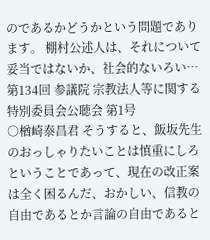のであるかどうかという問題であります。 棚村公述人は、それについて妥当ではないか、社会的ないろい…
第134回 参議院 宗教法人等に関する特別委員会公聴会 第1号
○楢崎泰昌君 そうすると、飯坂先生のおっしゃりたいことは慎重にしろということであって、現在の改正案は全く困るんだ、おかしい、信教の自由であるとか言論の自由であると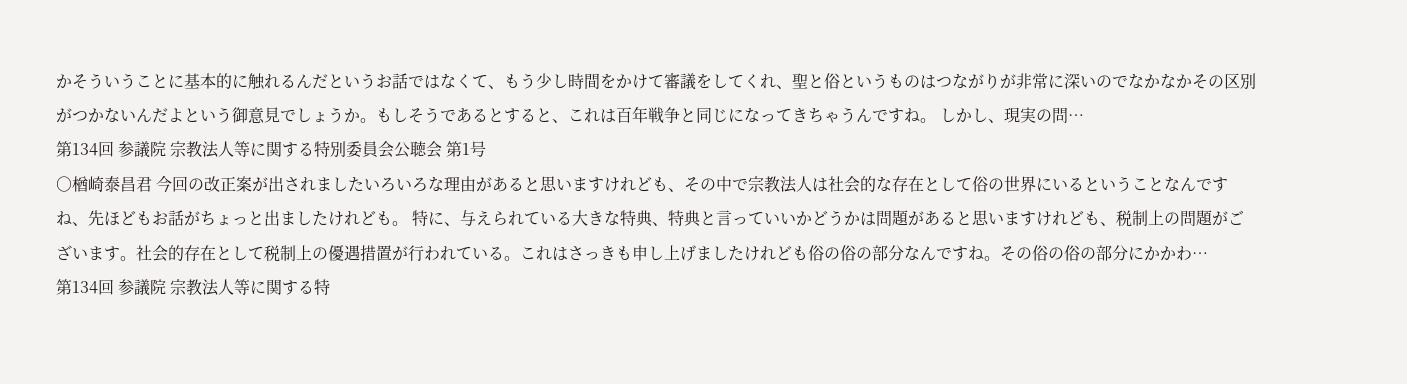かそういうことに基本的に触れるんだというお話ではなくて、もう少し時間をかけて審議をしてくれ、聖と俗というものはつながりが非常に深いのでなかなかその区別がつかないんだよという御意見でしょうか。もしそうであるとすると、これは百年戦争と同じになってきちゃうんですね。 しかし、現実の問…
第134回 参議院 宗教法人等に関する特別委員会公聴会 第1号
○楢崎泰昌君 今回の改正案が出されましたいろいろな理由があると思いますけれども、その中で宗教法人は社会的な存在として俗の世界にいるということなんですね、先ほどもお話がちょっと出ましたけれども。 特に、与えられている大きな特典、特典と言っていいかどうかは問題があると思いますけれども、税制上の問題がございます。社会的存在として税制上の優遇措置が行われている。これはさっきも申し上げましたけれども俗の俗の部分なんですね。その俗の俗の部分にかかわ…
第134回 参議院 宗教法人等に関する特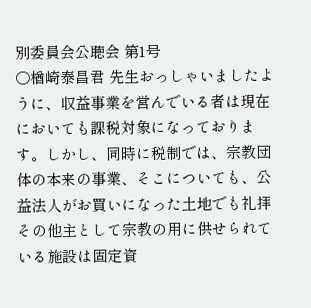別委員会公聴会 第1号
○楢崎泰昌君 先生おっしゃいましたように、収益事業を営んでいる者は現在においても課税対象になっております。しかし、同時に税制では、宗教団体の本来の事業、そこについても、公益法人がお買いになった土地でも礼拝その他主として宗教の用に供せられている施設は固定資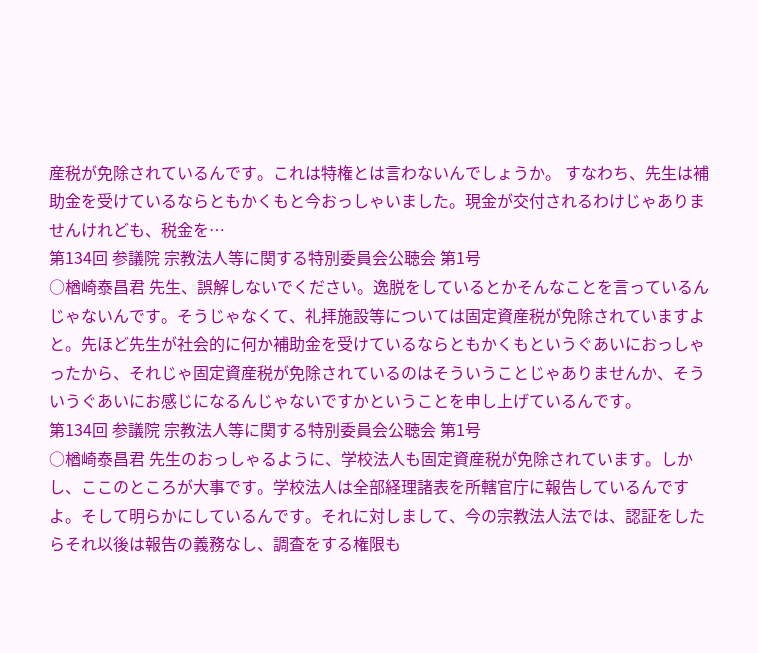産税が免除されているんです。これは特権とは言わないんでしょうか。 すなわち、先生は補助金を受けているならともかくもと今おっしゃいました。現金が交付されるわけじゃありませんけれども、税金を…
第134回 参議院 宗教法人等に関する特別委員会公聴会 第1号
○楢崎泰昌君 先生、誤解しないでください。逸脱をしているとかそんなことを言っているんじゃないんです。そうじゃなくて、礼拝施設等については固定資産税が免除されていますよと。先ほど先生が社会的に何か補助金を受けているならともかくもというぐあいにおっしゃったから、それじゃ固定資産税が免除されているのはそういうことじゃありませんか、そういうぐあいにお感じになるんじゃないですかということを申し上げているんです。
第134回 参議院 宗教法人等に関する特別委員会公聴会 第1号
○楢崎泰昌君 先生のおっしゃるように、学校法人も固定資産税が免除されています。しかし、ここのところが大事です。学校法人は全部経理諸表を所轄官庁に報告しているんですよ。そして明らかにしているんです。それに対しまして、今の宗教法人法では、認証をしたらそれ以後は報告の義務なし、調査をする権限も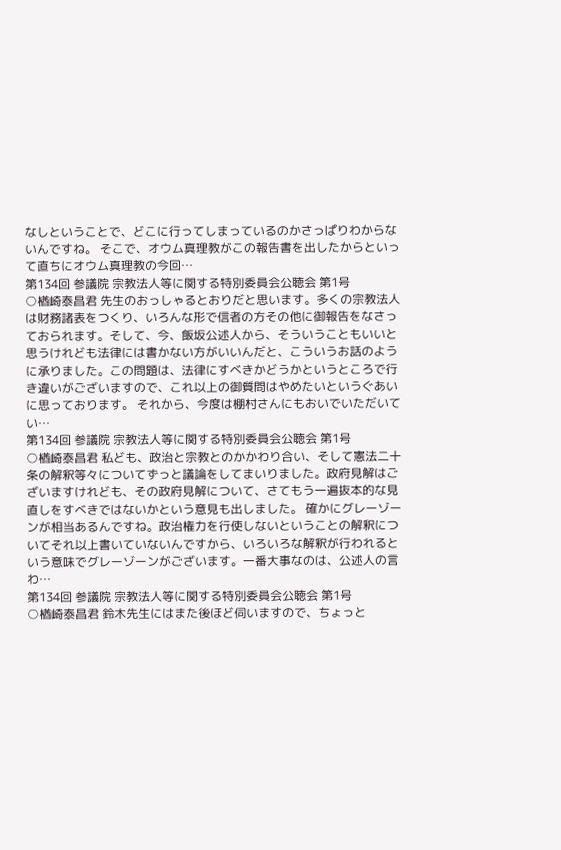なしということで、どこに行ってしまっているのかさっぱりわからないんですね。 そこで、オウム真理教がこの報告書を出したからといって直ちにオウム真理教の今回…
第134回 参議院 宗教法人等に関する特別委員会公聴会 第1号
○楢崎泰昌君 先生のおっしゃるとおりだと思います。多くの宗教法人は財務諸表をつくり、いろんな形で信者の方その他に御報告をなさっておられます。そして、今、飯坂公述人から、そういうこともいいと思うけれども法律には書かない方がいいんだと、こういうお話のように承りました。この問題は、法律にすべきかどうかというところで行き違いがございますので、これ以上の御質問はやめたいというぐあいに思っております。 それから、今度は棚村さんにもおいでいただいてい…
第134回 参議院 宗教法人等に関する特別委員会公聴会 第1号
○楢崎泰昌君 私ども、政治と宗教とのかかわり合い、そして憲法二十条の解釈等々についてずっと議論をしてまいりました。政府見解はございますけれども、その政府見解について、さてもう一遍抜本的な見直しをすべきではないかという意見も出しました。 確かにグレーゾーンが相当あるんですね。政治権力を行使しないということの解釈についてそれ以上書いていないんですから、いろいろな解釈が行われるという意味でグレーゾーンがございます。一番大事なのは、公述人の言わ…
第134回 参議院 宗教法人等に関する特別委員会公聴会 第1号
○楢崎泰昌君 鈴木先生にはまた後ほど伺いますので、ちょっと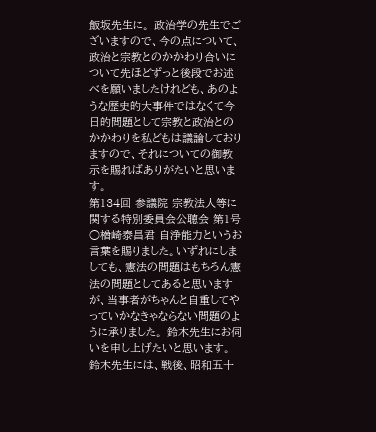飯坂先生に。 政治学の先生でございますので、今の点について、政治と宗教とのかかわり合いについて先ほどずっと後段でお述べを願いましたけれども、あのような歴史的大事件ではなくて今日的問題として宗教と政治とのかかわりを私どもは議論しておりますので、それについての御教示を賜ればありがたいと思います。
第134回 参議院 宗教法人等に関する特別委員会公聴会 第1号
○楢崎泰昌君 自浄能力というお言葉を賜りました。いずれにしましても、憲法の問題はもちろん憲法の問題としてあると思いますが、当事者がちゃんと自重してやっていかなきゃならない問題のように承りました。 鈴木先生にお伺いを申し上げたいと思います。 鈴木先生には、戦後、昭和五十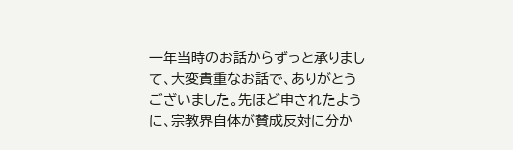一年当時のお話からずっと承りまして、大変貴重なお話で、ありがとうございました。先ほど申されたように、宗教界自体が賛成反対に分か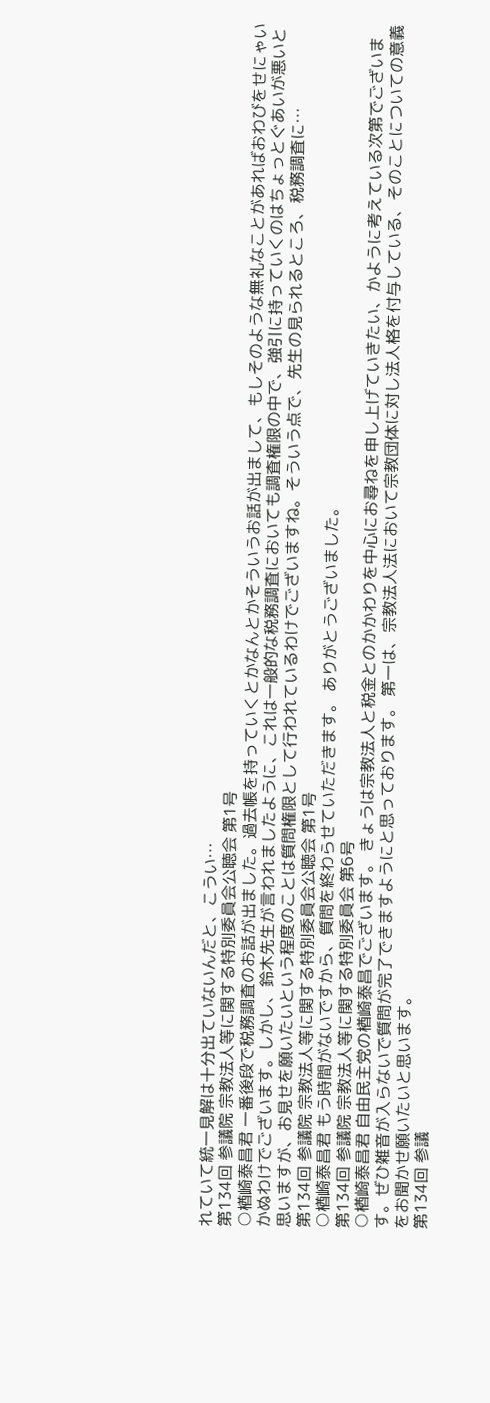れていて統一見解は十分出ていないんだと、こうい…
第134回 参議院 宗教法人等に関する特別委員会公聴会 第1号
○楢崎泰昌君 一番後段で税務調査のお話が出ました。過去帳を持っていくとかなんとかそういうお話が出まして、もしそのような無礼なことがあればおわびをせにゃいかぬわけでございます。しかし、鈴木先生が言われましたように、これは一般的な税務調査においても調査権限の中で、強引に持っていくのはちょっとぐあいが悪いと思いますが、お見せを願いたいという程度のことは質問権限として行われているわけでございますね。そういう点で、先生の見られるところ、税務調査に…
第134回 参議院 宗教法人等に関する特別委員会公聴会 第1号
○楢崎泰昌君 もう時間がないですから、質問を終わらせていただきます。 ありがとうございました。
第134回 参議院 宗教法人等に関する特別委員会 第6号
○楢崎泰昌君 自由民主党の楢崎泰昌でございます。 きょうは宗教法人と税金とのかかわりを中心にお尋ねを申し上げていきたい、かように考えている次第でございます。ぜひ雑音が入らないで質問が完了できますようにと思っております。 第一は、宗教法人法において宗教団体に対し法人格を付与している、そのことについての意義をお聞かせ願いたいと思います。
第134回 参議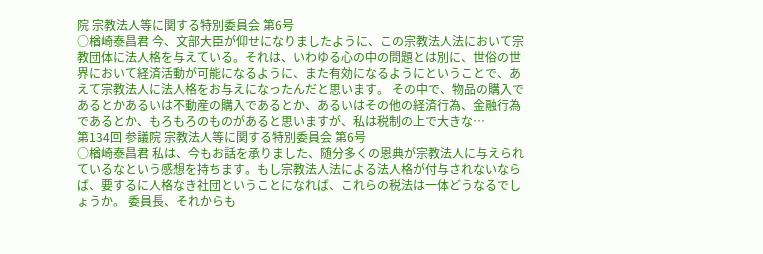院 宗教法人等に関する特別委員会 第6号
○楢崎泰昌君 今、文部大臣が仰せになりましたように、この宗教法人法において宗教団体に法人格を与えている。それは、いわゆる心の中の問題とは別に、世俗の世界において経済活動が可能になるように、また有効になるようにということで、あえて宗教法人に法人格をお与えになったんだと思います。 その中で、物品の購入であるとかあるいは不動産の購入であるとか、あるいはその他の経済行為、金融行為であるとか、もろもろのものがあると思いますが、私は税制の上で大きな…
第134回 参議院 宗教法人等に関する特別委員会 第6号
○楢崎泰昌君 私は、今もお話を承りました、随分多くの恩典が宗教法人に与えられているなという感想を持ちます。もし宗教法人法による法人格が付与されないならば、要するに人格なき社団ということになれば、これらの税法は一体どうなるでしょうか。 委員長、それからも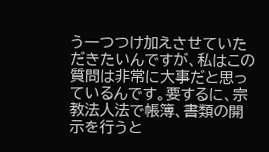う一つつけ加えさせていただきたいんですが、私はこの質問は非常に大事だと思っているんです。要するに、宗教法人法で帳簿、書類の開示を行うと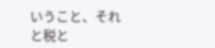いうこと、それと税と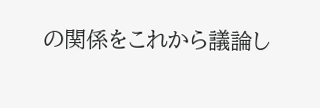の関係をこれから議論し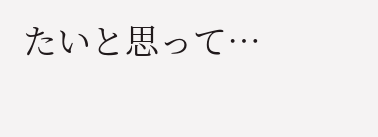たいと思って…